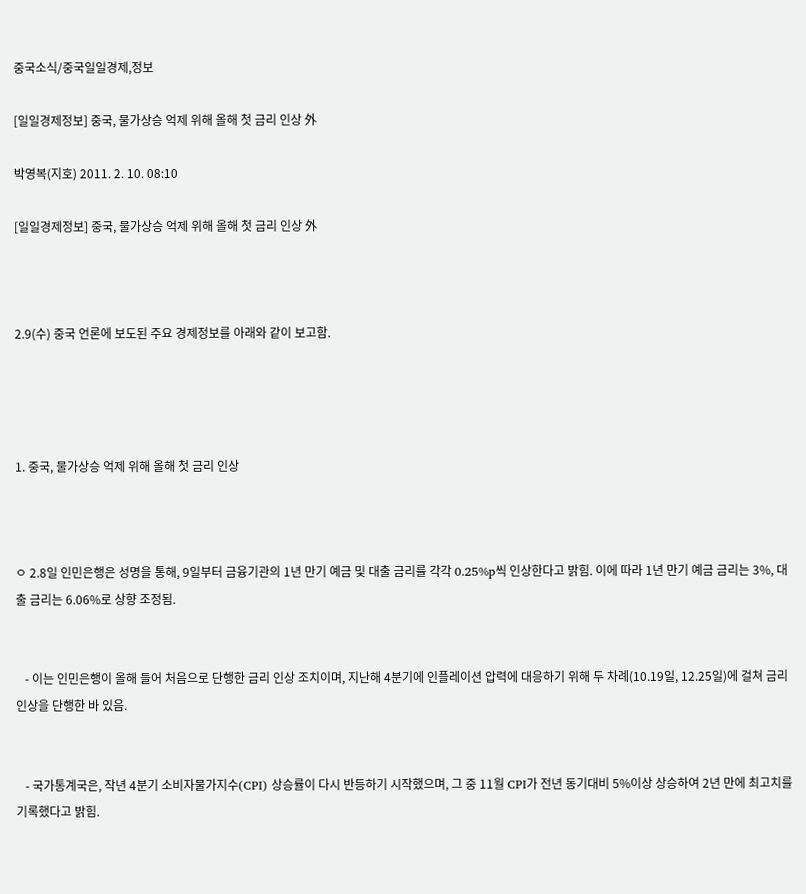중국소식/중국일일경제,정보

[일일경제정보] 중국, 물가상승 억제 위해 올해 첫 금리 인상 外

박영복(지호) 2011. 2. 10. 08:10

[일일경제정보] 중국, 물가상승 억제 위해 올해 첫 금리 인상 外



2.9(수) 중국 언론에 보도된 주요 경제정보를 아래와 같이 보고함.




1. 중국, 물가상승 억제 위해 올해 첫 금리 인상



ㅇ 2.8일 인민은행은 성명을 통해, 9일부터 금융기관의 1년 만기 예금 및 대출 금리를 각각 0.25%p씩 인상한다고 밝힘. 이에 따라 1년 만기 예금 금리는 3%, 대출 금리는 6.06%로 상향 조정됨.


   - 이는 인민은행이 올해 들어 처음으로 단행한 금리 인상 조치이며, 지난해 4분기에 인플레이션 압력에 대응하기 위해 두 차례(10.19일, 12.25일)에 걸쳐 금리 인상을 단행한 바 있음.


   - 국가통계국은, 작년 4분기 소비자물가지수(CPI) 상승률이 다시 반등하기 시작했으며, 그 중 11월 CPI가 전년 동기대비 5%이상 상승하여 2년 만에 최고치를 기록했다고 밝힘.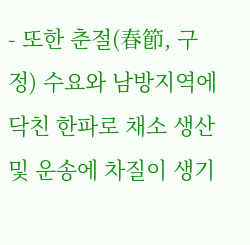- 또한 춘절(春節, 구정) 수요와 남방지역에 닥친 한파로 채소 생산 및 운송에 차질이 생기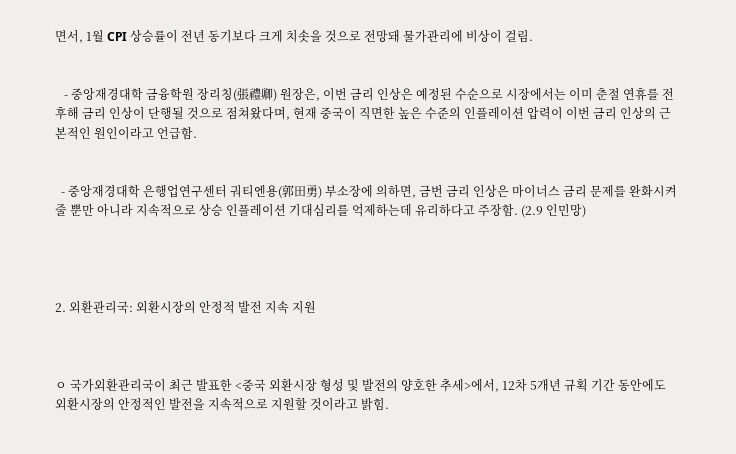면서, 1월 CPI 상승률이 전년 동기보다 크게 치솟을 것으로 전망돼 물가관리에 비상이 걸림.


   - 중앙재경대학 금융학원 장리칭(張禮卿) 원장은, 이번 금리 인상은 예정된 수순으로 시장에서는 이미 춘절 연휴를 전후해 금리 인상이 단행될 것으로 점쳐왔다며, 현재 중국이 직면한 높은 수준의 인플레이션 압력이 이번 금리 인상의 근본적인 원인이라고 언급함.


  - 중앙재경대학 은행업연구센터 궈티엔용(郭田勇) 부소장에 의하면, 금번 금리 인상은 마이너스 금리 문제를 완화시켜줄 뿐만 아니라 지속적으로 상승 인플레이션 기대심리를 억제하는데 유리하다고 주장함. (2.9 인민망)




2. 외환관리국: 외환시장의 안정적 발전 지속 지원



ㅇ 국가외환관리국이 최근 발표한 <중국 외환시장 형성 및 발전의 양호한 추세>에서, 12차 5개년 규획 기간 동안에도 외환시장의 안정적인 발전을 지속적으로 지원할 것이라고 밝힘.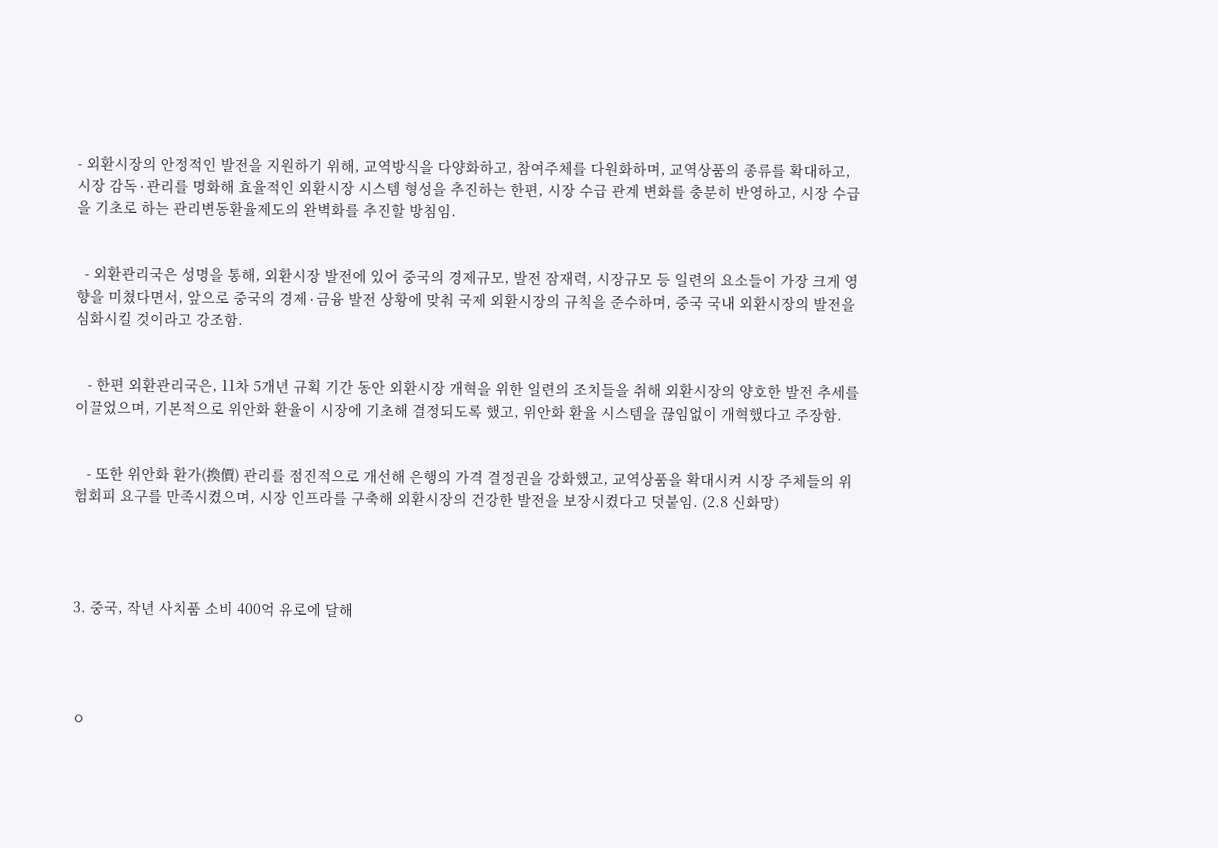- 외환시장의 안정적인 발전을 지원하기 위해, 교역방식을 다양화하고, 참여주체를 다원화하며, 교역상품의 종류를 확대하고, 시장 감독∙관리를 명화해 효율적인 외환시장 시스템 형성을 추진하는 한편, 시장 수급 관계 변화를 충분히 반영하고, 시장 수급을 기초로 하는 관리변동환율제도의 완벽화를 추진할 방침임.


  - 외환관리국은 성명을 통해, 외환시장 발전에 있어 중국의 경제규모, 발전 잠재력, 시장규모 등 일련의 요소들이 가장 크게 영향을 미쳤다면서, 앞으로 중국의 경제∙금융 발전 상황에 맞춰 국제 외환시장의 규칙을 준수하며, 중국 국내 외환시장의 발전을 심화시킬 것이라고 강조함.


   - 한편 외환관리국은, 11차 5개년 규획 기간 동안 외환시장 개혁을 위한 일련의 조치들을 취해 외환시장의 양호한 발전 추세를 이끌었으며, 기본적으로 위안화 환율이 시장에 기초해 결정되도록 했고, 위안화 환율 시스템을 끊임없이 개혁했다고 주장함.


   - 또한 위안화 환가(換價) 관리를 점진적으로 개선해 은행의 가격 결정권을 강화했고, 교역상품을 확대시켜 시장 주체들의 위험회피 요구를 만족시켰으며, 시장 인프라를 구축해 외환시장의 건강한 발전을 보장시켰다고 덧붙임. (2.8 신화망)




3. 중국, 작년 사치품 소비 400억 유로에 달해




ㅇ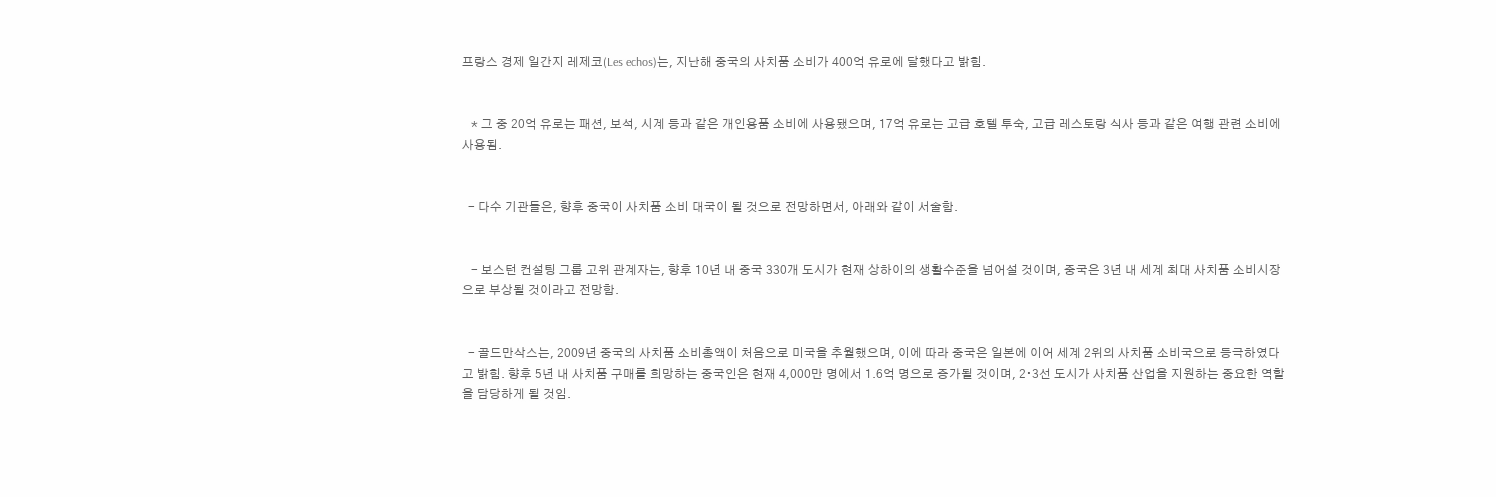프랑스 경제 일간지 레제코(Les echos)는, 지난해 중국의 사치품 소비가 400억 유로에 달했다고 밝힘.


   * 그 중 20억 유로는 패션, 보석, 시계 등과 같은 개인용품 소비에 사용됐으며, 17억 유로는 고급 호텔 투숙, 고급 레스토랑 식사 등과 같은 여행 관련 소비에 사용됨.


  - 다수 기관들은, 향후 중국이 사치품 소비 대국이 될 것으로 전망하면서, 아래와 같이 서술함.


   - 보스턴 컨설팅 그룹 고위 관계자는, 향후 10년 내 중국 330개 도시가 현재 상하이의 생활수준을 넘어설 것이며, 중국은 3년 내 세계 최대 사치품 소비시장으로 부상될 것이라고 전망함.


  - 골드만삭스는, 2009년 중국의 사치품 소비총액이 처음으로 미국을 추월했으며, 이에 따라 중국은 일본에 이어 세계 2위의 사치품 소비국으로 등극하였다고 밝힘. 향후 5년 내 사치품 구매를 희망하는 중국인은 현재 4,000만 명에서 1.6억 명으로 증가될 것이며, 2∙3선 도시가 사치품 산업을 지원하는 중요한 역할을 담당하게 될 것임.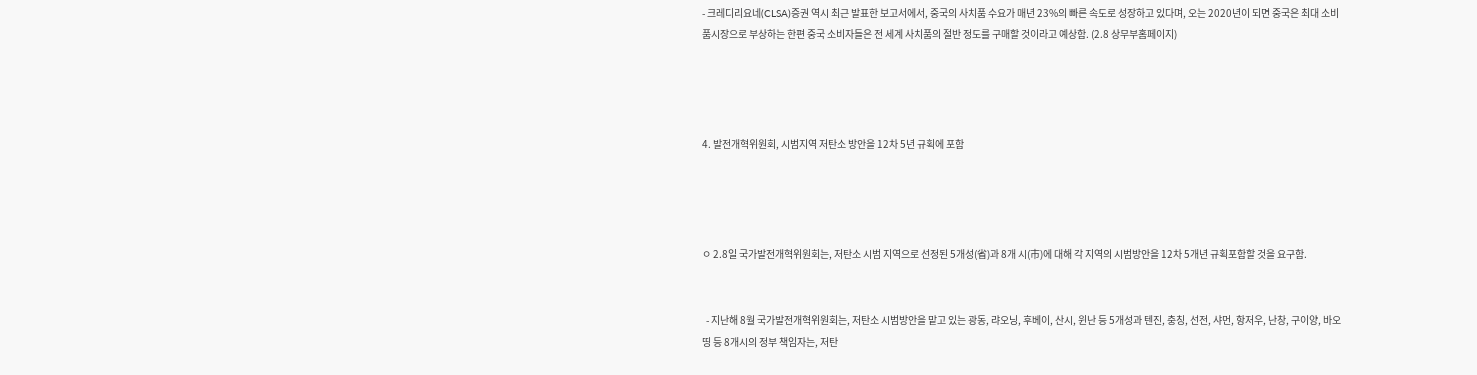- 크레디리요네(CLSA)증권 역시 최근 발표한 보고서에서, 중국의 사치품 수요가 매년 23%의 빠른 속도로 성장하고 있다며, 오는 2020년이 되면 중국은 최대 소비품시장으로 부상하는 한편 중국 소비자들은 전 세계 사치품의 절반 정도를 구매할 것이라고 예상함. (2.8 상무부홈페이지)




4. 발전개혁위원회, 시범지역 저탄소 방안을 12차 5년 규획에 포함




ㅇ 2.8일 국가발전개혁위원회는, 저탄소 시범 지역으로 선정된 5개성(省)과 8개 시(市)에 대해 각 지역의 시범방안을 12차 5개년 규획포함할 것을 요구함.


  - 지난해 8월 국가발전개혁위원회는, 저탄소 시범방안을 맡고 있는 광동, 랴오닝, 후베이, 산시, 윈난 등 5개성과 텐진, 충칭, 선전, 샤먼, 항저우, 난창, 구이양, 바오띵 등 8개시의 정부 책임자는, 저탄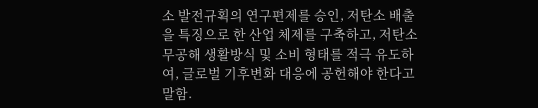소 발전규획의 연구편제를 승인, 저탄소 배출을 특징으로 한 산업 체제를 구축하고, 저탄소 무공해 생활방식 및 소비 형태를 적극 유도하여, 글로벌 기후변화 대응에 공헌해야 한다고 말함.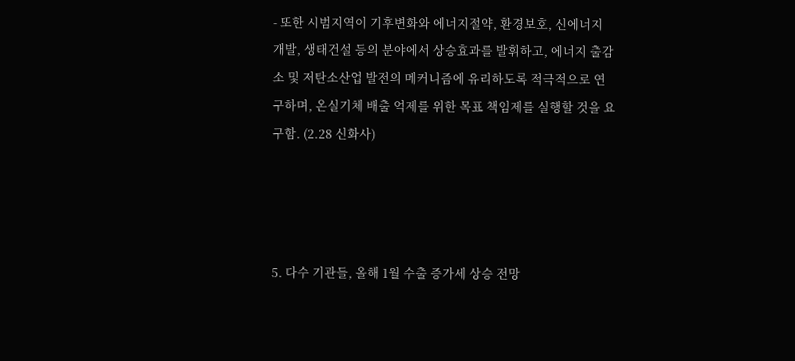- 또한 시범지역이 기후변화와 에너지절약, 환경보호, 신에너지 개발, 생태건설 등의 분야에서 상승효과를 발휘하고, 에너지 출감소 및 저탄소산업 발전의 메커니즘에 유리하도록 적극적으로 연구하며, 온실기체 배출 억제를 위한 목표 책임제를 실행할 것을 요구함. (2.28 신화사)




5. 다수 기관들, 올해 1월 수출 증가세 상승 전망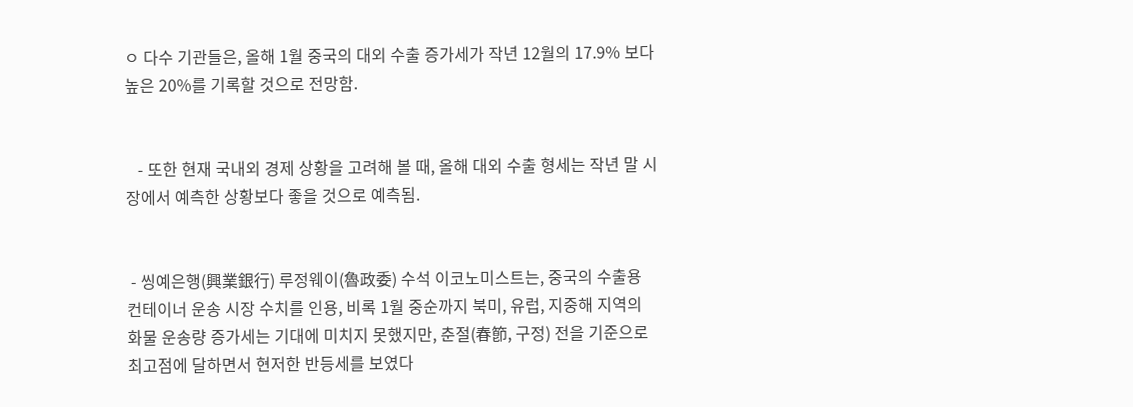ㅇ 다수 기관들은, 올해 1월 중국의 대외 수출 증가세가 작년 12월의 17.9% 보다 높은 20%를 기록할 것으로 전망함.


   - 또한 현재 국내외 경제 상황을 고려해 볼 때, 올해 대외 수출 형세는 작년 말 시장에서 예측한 상황보다 좋을 것으로 예측됨.


 - 씽예은행(興業銀行) 루정웨이(魯政委) 수석 이코노미스트는, 중국의 수출용 컨테이너 운송 시장 수치를 인용, 비록 1월 중순까지 북미, 유럽, 지중해 지역의 화물 운송량 증가세는 기대에 미치지 못했지만, 춘절(春節, 구정) 전을 기준으로 최고점에 달하면서 현저한 반등세를 보였다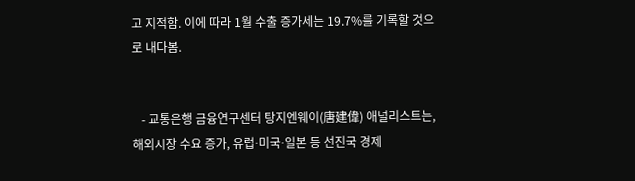고 지적함. 이에 따라 1월 수출 증가세는 19.7%를 기록할 것으로 내다봄.


   - 교통은행 금융연구센터 탕지엔웨이(唐建偉) 애널리스트는, 해외시장 수요 증가, 유럽∙미국∙일본 등 선진국 경제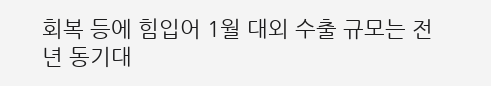회복 등에 힘입어 1월 대외 수출 규모는 전년 동기대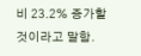비 23.2% 증가할 것이라고 말함.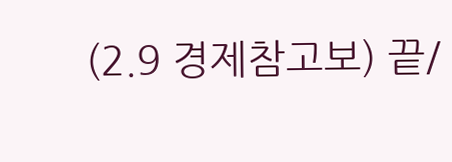(2.9 경제참고보) 끝/